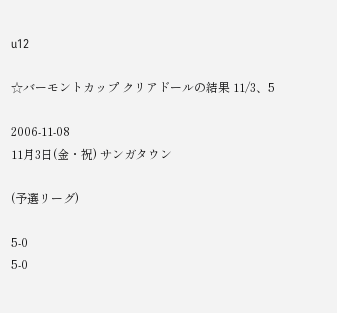u12

☆バーモントカップ クリアドールの結果 11/3、5

2006-11-08
11月3日(金・祝) サンガタウン

(予選リーグ)

5-0
5-0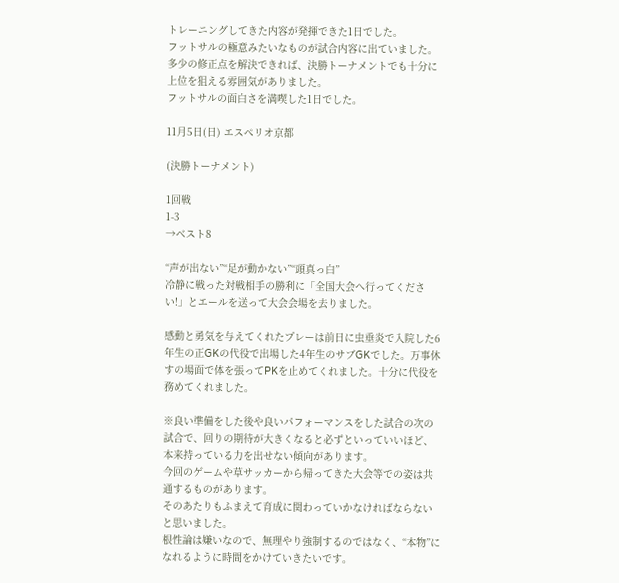トレーニングしてきた内容が発揮できた1日でした。
フットサルの極意みたいなものが試合内容に出ていました。
多少の修正点を解決できれば、決勝トーナメントでも十分に上位を狙える雰囲気がありました。
フットサルの面白さを満喫した1日でした。

11月5日(日) エスペリオ京都

(決勝トーナメント)

1回戦
1-3
→ベスト8

“声が出ない”“足が動かない”“頭真っ白”
冷静に戦った対戦相手の勝利に「全国大会へ行ってください!」とエールを送って大会会場を去りました。

感動と勇気を与えてくれたプレーは前日に虫垂炎で入院した6年生の正GKの代役で出場した4年生のサブGKでした。万事休すの場面で体を張ってPKを止めてくれました。十分に代役を務めてくれました。

※良い準備をした後や良いパフォーマンスをした試合の次の試合で、回りの期待が大きくなると必ずといっていいほど、本来持っている力を出せない傾向があります。
今回のゲームや草サッカーから帰ってきた大会等での姿は共通するものがあります。
そのあたりもふまえて育成に関わっていかなければならないと思いました。
根性論は嫌いなので、無理やり強制するのではなく、“本物”になれるように時間をかけていきたいです。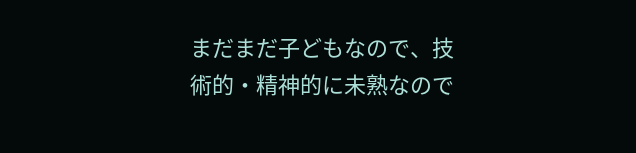まだまだ子どもなので、技術的・精神的に未熟なので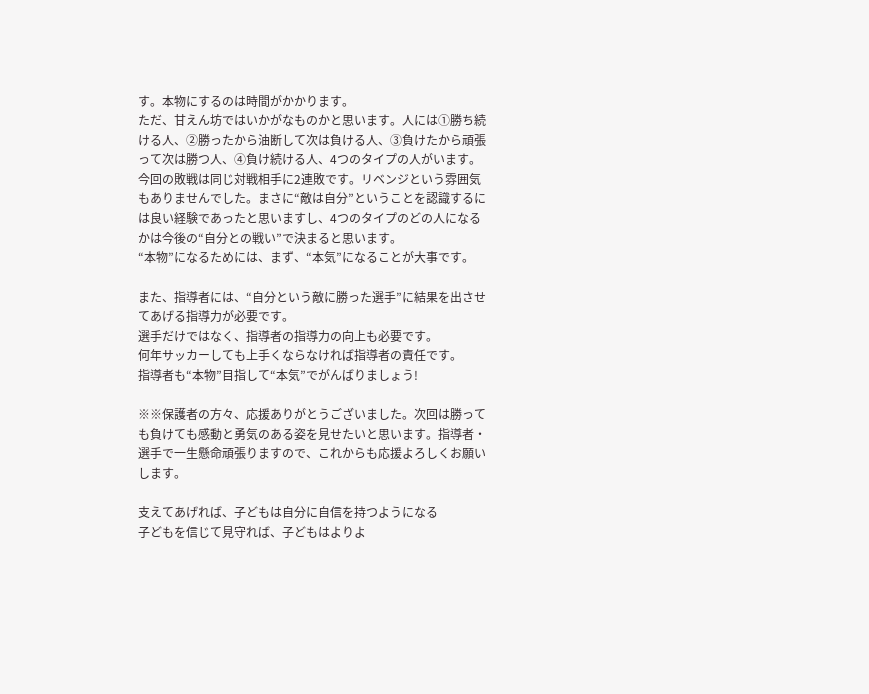す。本物にするのは時間がかかります。
ただ、甘えん坊ではいかがなものかと思います。人には①勝ち続ける人、②勝ったから油断して次は負ける人、③負けたから頑張って次は勝つ人、④負け続ける人、4つのタイプの人がいます。
今回の敗戦は同じ対戦相手に2連敗です。リベンジという雰囲気もありませんでした。まさに“敵は自分”ということを認識するには良い経験であったと思いますし、4つのタイプのどの人になるかは今後の“自分との戦い”で決まると思います。
“本物”になるためには、まず、“本気”になることが大事です。

また、指導者には、“自分という敵に勝った選手”に結果を出させてあげる指導力が必要です。
選手だけではなく、指導者の指導力の向上も必要です。
何年サッカーしても上手くならなければ指導者の責任です。
指導者も“本物”目指して“本気”でがんばりましょう!

※※保護者の方々、応援ありがとうございました。次回は勝っても負けても感動と勇気のある姿を見せたいと思います。指導者・選手で一生懸命頑張りますので、これからも応援よろしくお願いします。

支えてあげれば、子どもは自分に自信を持つようになる
子どもを信じて見守れば、子どもはよりよ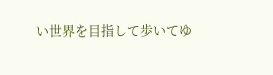い世界を目指して歩いてゆ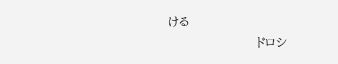ける
                      ドロシ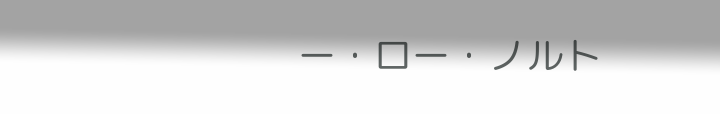ー・ロー・ノルト